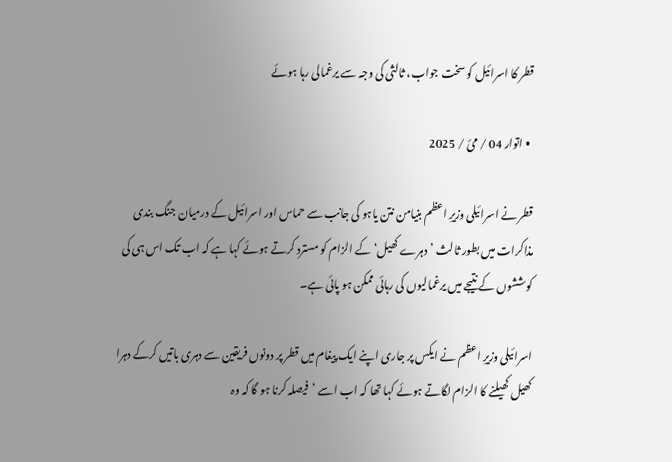قطر کا اسرائیل کو سخت جواب، ثالثی کی وجہ سے یرغمالی رہا ہوئے

  • اتوار 04 / مئ / 2025

قطر نے اسرائیلی وزیرِ اعظم بنیامن نتن یاہو کی جانب سے حماس اور اسرائیل کے درمیان جنگ بندی مذاکرات میں بطور ثالث ’دہرے کھیل‘ کے الزام کو مسترد کرتے ہوئے کہا ہے کہ اب تک اس ہی کی کوششوں کے نتیجے میں یرغمالیوں کی رہائی ممکن ہو پائی ہے۔

اسرائیلی وزیرِ اعظم نے ایکس پر جاری اپنے ایک پیغام میں قطر پر دونوں فریقین سے دہری باتیں کرکے دہرا کھیل کھیلنے کا الزام لگاتے ہوئے کہا تھا کہ اب اسے ’فیصلہ کرنا ہو گا کہ وہ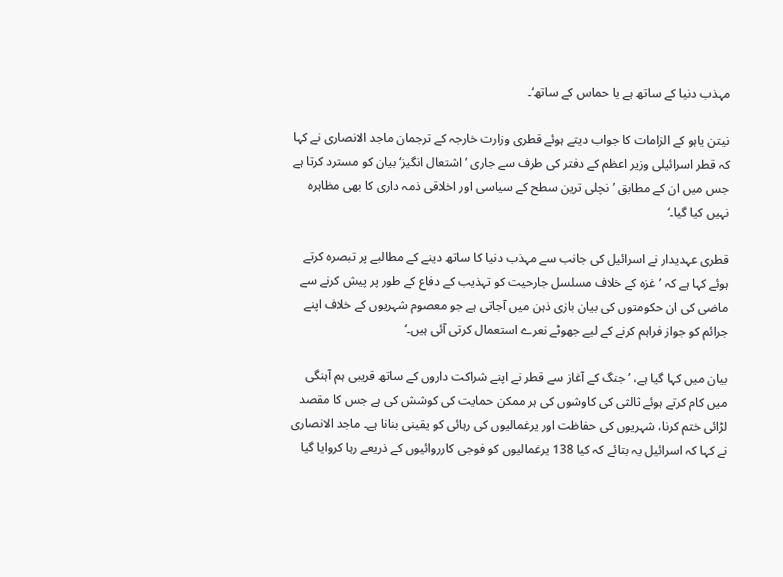مہذب دنیا کے ساتھ ہے یا حماس کے ساتھ‘۔

نیتن یاہو کے الزامات کا جواب دیتے ہوئے قطری وزارت خارجہ کے ترجمان ماجد الانصاری نے کہا کہ قطر اسرائیلی وزیر اعظم کے دفتر کی طرف سے جاری ’اشتعال انگیز‘ بیان کو مسترد کرتا ہے جس میں ان کے مطابق ’نچلی ترین سطح کے سیاسی اور اخلاقی ذمہ داری کا بھی مظاہرہ نہیں کیا گیا۔‘

قطری عہدیدار نے اسرائیل کی جانب سے مہذب دنیا کا ساتھ دینے کے مطالبے پر تبصرہ کرتے ہوئے کہا ہے کہ ’غزہ کے خلاف مسلسل جارحیت کو تہذیب کے دفاع کے طور پر پیش کرنے سے ماضی کی ان حکومتوں کی بیان بازی ذہن میں آجاتی ہے جو معصوم شہریوں کے خلاف اپنے جرائم کو جواز فراہم کرنے کے لیے جھوٹے نعرے استعمال کرتی آئی ہیں۔‘

بیان میں کہا گیا ہے، ’جنگ کے آغاز سے قطر نے اپنے شراکت داروں کے ساتھ قریبی ہم آہنگی میں کام کرتے ہوئے ثالثی کی کاوشوں کی ہر ممکن حمایت کی کوشش کی ہے جس کا مقصد لڑائی ختم کرنا، شہریوں کی حفاظت اور یرغمالیوں کی رہائی کو یقینی بنانا ہے۔ ماجد الانصاری نے کہا کہ اسرائیل یہ بتائے کہ کیا 138 یرغمالیوں کو فوجی کارروائیوں کے ذریعے رہا کروایا گیا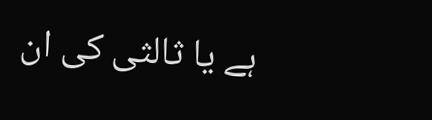ہے یا ثالثی کی ان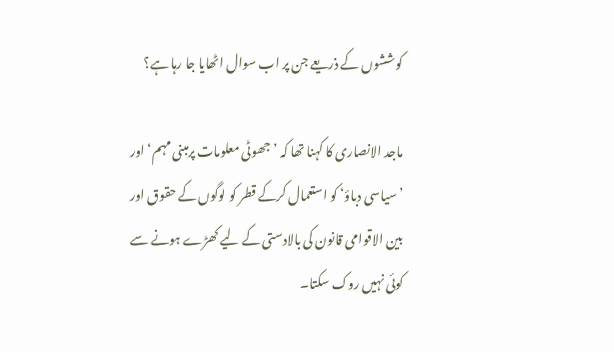کوششوں کے ذریعے جن پر اب سوال اٹھایا جا رہا ہے؟

ماجد الانصاری کا کہنا تھا کہ ’جھوٹی معلومات پرمبنی مہم‘ اور ’سیاسی دباؤ‘ کو استعمال کرکے قطر کو لوگوں کے حقوق اور بین الاقوامی قانون کی بالادستی کے لیے کھڑے ہونے سے کوئی نہیں روک سکتا۔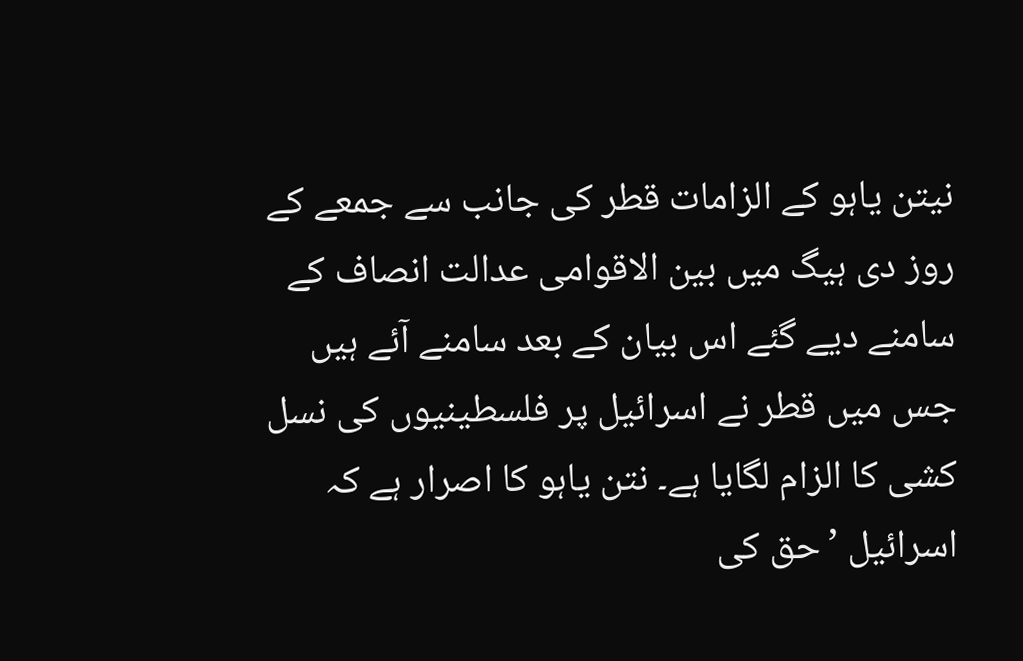نیتن یاہو کے الزامات قطر کی جانب سے جمعے کے روز دی ہیگ میں بین الاقوامی عدالت انصاف کے سامنے دیے گئے اس بیان کے بعد سامنے آئے ہیں جس میں قطر نے اسرائیل پر فلسطینیوں کی نسل کشی کا الزام لگایا ہے۔ نتن یاہو کا اصرار ہے کہ اسرائیل ’حق کی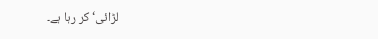لڑائی‘ کر رہا ہے۔